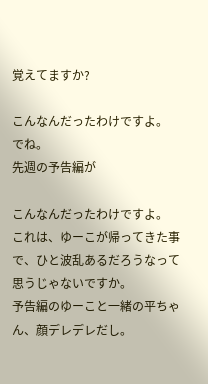覚えてますか?

こんなんだったわけですよ。
でね。
先週の予告編が

こんなんだったわけですよ。
これは、ゆーこが帰ってきた事で、ひと波乱あるだろうなって思うじゃないですか。
予告編のゆーこと一緒の平ちゃん、顔デレデレだし。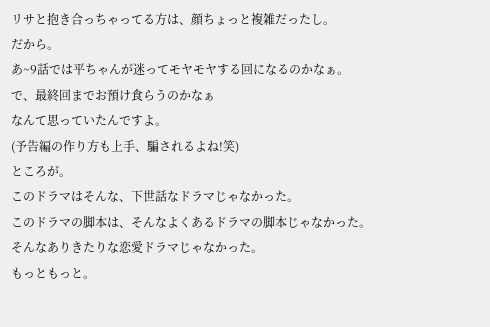リサと抱き合っちゃってる方は、顔ちょっと複雑だったし。
だから。
あ~9話では平ちゃんが迷ってモヤモヤする回になるのかなぁ。
で、最終回までお預け食らうのかなぁ
なんて思っていたんですよ。
(予告編の作り方も上手、騙されるよね!笑)
ところが。
このドラマはそんな、下世話なドラマじゃなかった。
このドラマの脚本は、そんなよくあるドラマの脚本じゃなかった。
そんなありきたりな恋愛ドラマじゃなかった。
もっともっと。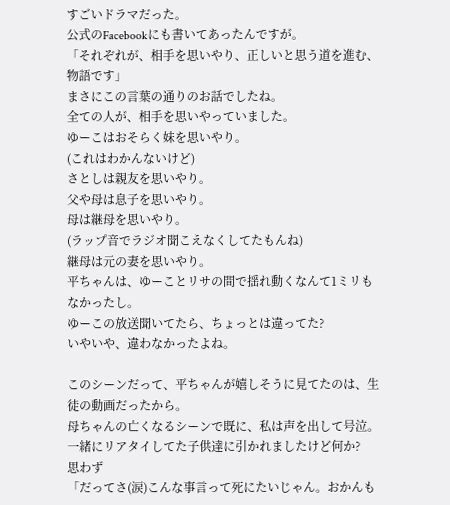すごいドラマだった。
公式のFacebookにも書いてあったんですが。
「それぞれが、相手を思いやり、正しいと思う道を進む、物語です」
まさにこの言葉の通りのお話でしたね。
全ての人が、相手を思いやっていました。
ゆーこはおそらく妹を思いやり。
(これはわかんないけど)
さとしは親友を思いやり。
父や母は息子を思いやり。
母は継母を思いやり。
(ラップ音でラジオ聞こえなくしてたもんね)
継母は元の妻を思いやり。
平ちゃんは、ゆーことリサの間で揺れ動くなんて1ミリもなかったし。
ゆーこの放送聞いてたら、ちょっとは違ってた?
いやいや、違わなかったよね。

このシーンだって、平ちゃんが嬉しそうに見てたのは、生徒の動画だったから。
母ちゃんの亡くなるシーンで既に、私は声を出して号泣。
一緒にリアタイしてた子供達に引かれましたけど何か?
思わず
「だってさ(涙)こんな事言って死にたいじゃん。おかんも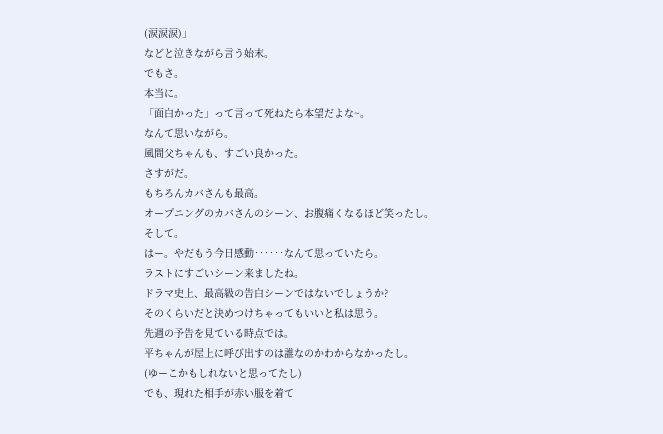(涙涙涙)」
などと泣きながら言う始末。
でもさ。
本当に。
「面白かった」って言って死ねたら本望だよな~。
なんて思いながら。
風間父ちゃんも、すごい良かった。
さすがだ。
もちろんカバさんも最高。
オープニングのカバさんのシーン、お腹痛くなるほど笑ったし。
そして。
はー。やだもう今日感動‥‥‥なんて思っていたら。
ラストにすごいシーン来ましたね。
ドラマ史上、最高級の告白シーンではないでしょうか?
そのくらいだと決めつけちゃってもいいと私は思う。
先週の予告を見ている時点では。
平ちゃんが屋上に呼び出すのは誰なのかわからなかったし。
(ゆーこかもしれないと思ってたし)
でも、現れた相手が赤い服を着て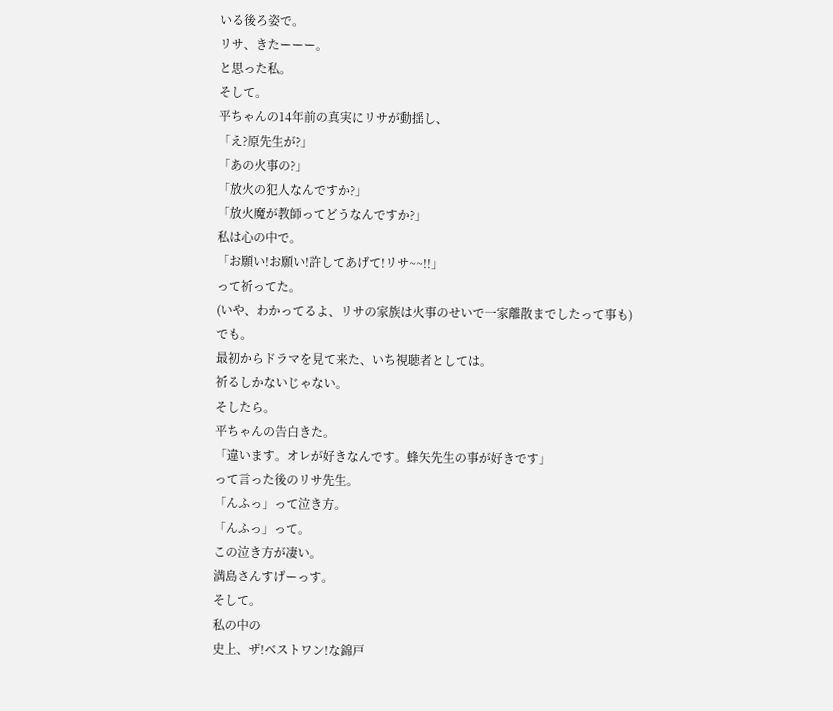いる後ろ姿で。
リサ、きたーーー。
と思った私。
そして。
平ちゃんの14年前の真実にリサが動揺し、
「え?原先生が?」
「あの火事の?」
「放火の犯人なんですか?」
「放火魔が教師ってどうなんですか?」
私は心の中で。
「お願い!お願い!許してあげて!リサ~~!!」
って祈ってた。
(いや、わかってるよ、リサの家族は火事のせいで一家離散までしたって事も)
でも。
最初からドラマを見て来た、いち視聴者としては。
祈るしかないじゃない。
そしたら。
平ちゃんの告白きた。
「違います。オレが好きなんです。蜂矢先生の事が好きです」
って言った後のリサ先生。
「んふっ」って泣き方。
「んふっ」って。
この泣き方が凄い。
満島さんすげーっす。
そして。
私の中の
史上、ザ!ベストワン!な錦戸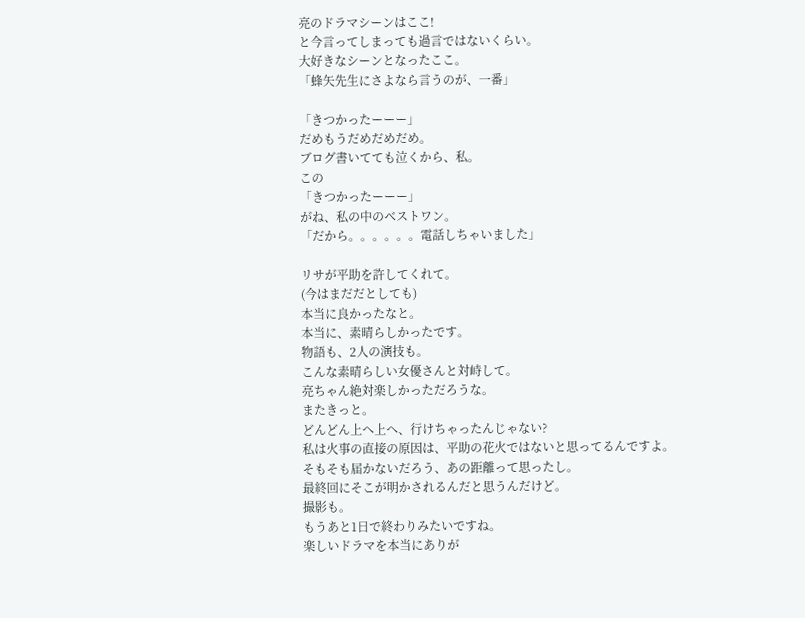亮のドラマシーンはここ!
と今言ってしまっても過言ではないくらい。
大好きなシーンとなったここ。
「蜂矢先生にさよなら言うのが、一番」

「きつかったーーー」
だめもうだめだめだめ。
ブログ書いてても泣くから、私。
この
「きつかったーーー」
がね、私の中のベストワン。
「だから。。。。。。電話しちゃいました」

リサが平助を許してくれて。
(今はまだだとしても)
本当に良かったなと。
本当に、素晴らしかったです。
物語も、2人の演技も。
こんな素晴らしい女優さんと対峙して。
亮ちゃん絶対楽しかっただろうな。
またきっと。
どんどん上へ上へ、行けちゃったんじゃない?
私は火事の直接の原因は、平助の花火ではないと思ってるんですよ。
そもそも届かないだろう、あの距離って思ったし。
最終回にそこが明かされるんだと思うんだけど。
撮影も。
もうあと1日で終わりみたいですね。
楽しいドラマを本当にありが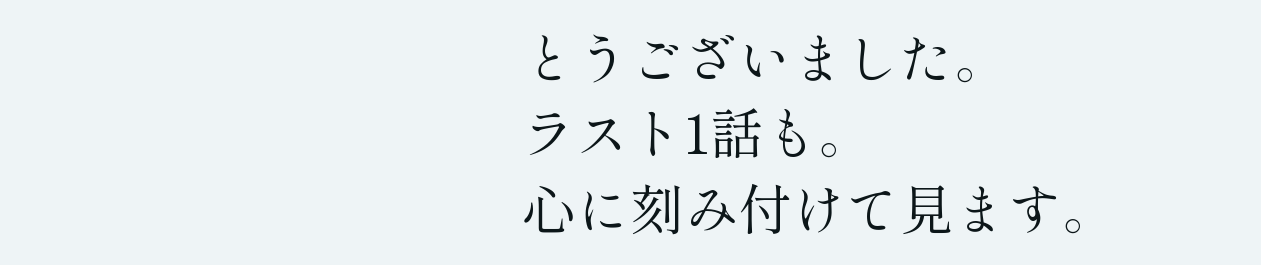とうございました。
ラスト1話も。
心に刻み付けて見ます。